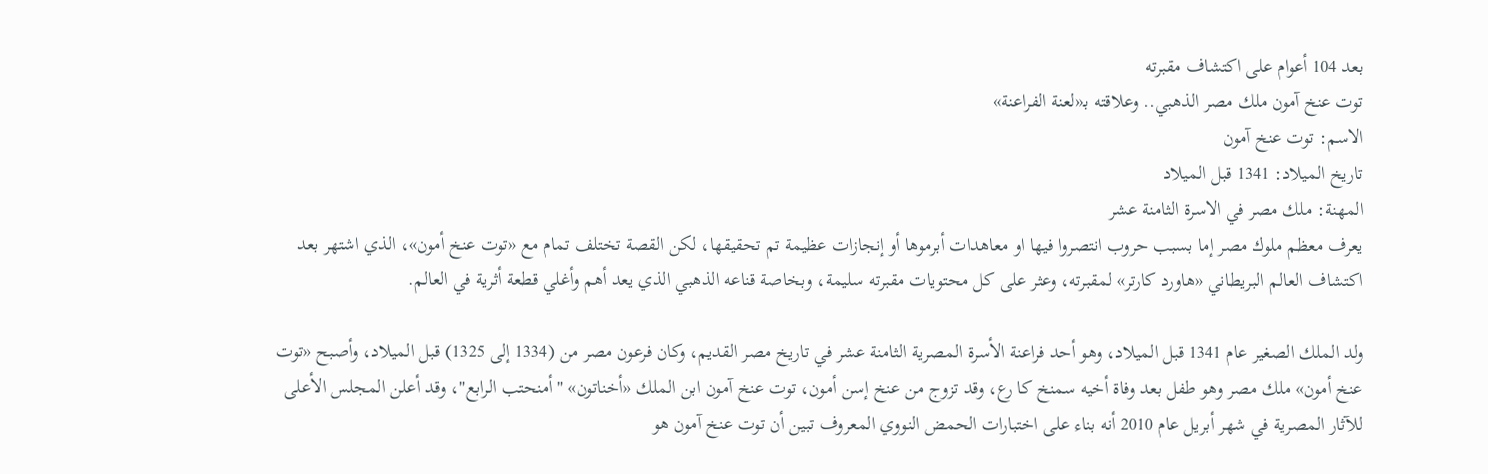بعد 104 أعوام على اكتشاف مقبرته
توت عنخ آمون ملك مصر الذهبي.. وعلاقته بـ«لعنة الفراعنة»
الاسم: توت عنخ آمون
تاريخ الميلاد: 1341 قبل الميلاد
المهنة: ملك مصر في الاسرة الثامنة عشر
يعرف معظم ملوك مصر إما بسبب حروب انتصروا فيها او معاهدات أبرموها أو إنجازات عظيمة تم تحقيقها، لكن القصة تختلف تمام مع «توت عنخ أمون»، الذي اشتهر بعد اكتشاف العالم البريطاني «هاورد كارتر» لمقبرته، وعثر على كل محتويات مقبرته سليمة، وبخاصة قناعه الذهبي الذي يعد أهم وأغلي قطعة أثرية في العالم.

ولد الملك الصغير عام 1341 قبل الميلاد، وهو أحد فراعنة الأسرة المصرية الثامنة عشر في تاريخ مصر القديم، وكان فرعون مصر من (1334 إلى 1325) قبل الميلاد، وأصبح «توت عنخ أمون» ملك مصر وهو طفل بعد وفاة أخيه سمنخ كا رع، وقد تزوج من عنخ إسن أمون، توت عنخ آمون ابن الملك «أخناتون» "أمنحتب الرابع"، وقد أعلن المجلس الأعلى للآثار المصرية في شهر أبريل عام 2010 أنه بناء على اختبارات الحمض النووي المعروف تبين أن توت عنخ آمون هو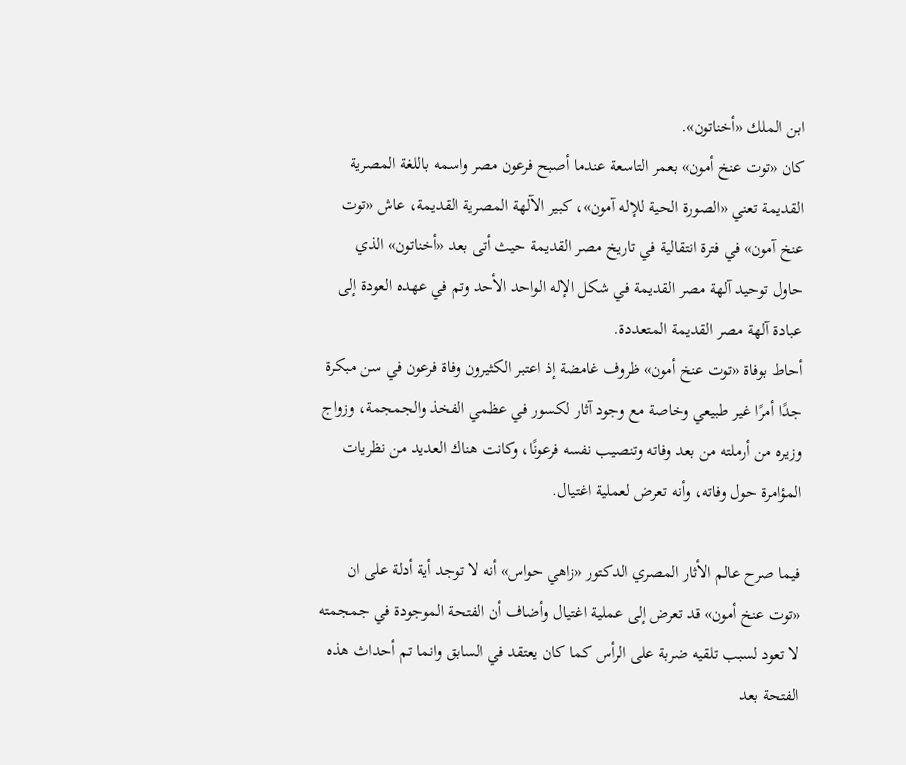ابن الملك «أخناتون».
كان «توت عنخ أمون» بعمر التاسعة عندما أصبح فرعون مصر واسمه باللغة المصرية القديمة تعني «الصورة الحية للإله آمون»، كبير الآلهة المصرية القديمة، عاش «توت عنخ آمون» في فترة انتقالية في تاريخ مصر القديمة حيث أتى بعد «أخناتون» الذي حاول توحيد آلهة مصر القديمة في شكل الإله الواحد الأحد وتم في عهده العودة إلى عبادة آلهة مصر القديمة المتعددة.
أحاط بوفاة «توت عنخ أمون» ظروف غامضة إذ اعتبر الكثيرون وفاة فرعون في سن مبكرة جدًا أمرًا غير طبيعي وخاصة مع وجود آثار لكسور في عظمي الفخذ والجمجمة، وزواج وزيره من أرملته من بعد وفاته وتنصيب نفسه فرعونًا، وكانت هناك العديد من نظريات المؤامرة حول وفاته، وأنه تعرض لعملية اغتيال.

فيما صرح عالم الأثار المصري الدكتور «زاهي حواس» أنه لا توجد أية أدلة على ان «توت عنخ أمون» قد تعرض إلى عملية اغتيال وأضاف أن الفتحة الموجودة في جمجمته لا تعود لسبب تلقيه ضربة على الرأس كما كان يعتقد في السابق وانما تم أحداث هذه الفتحة بعد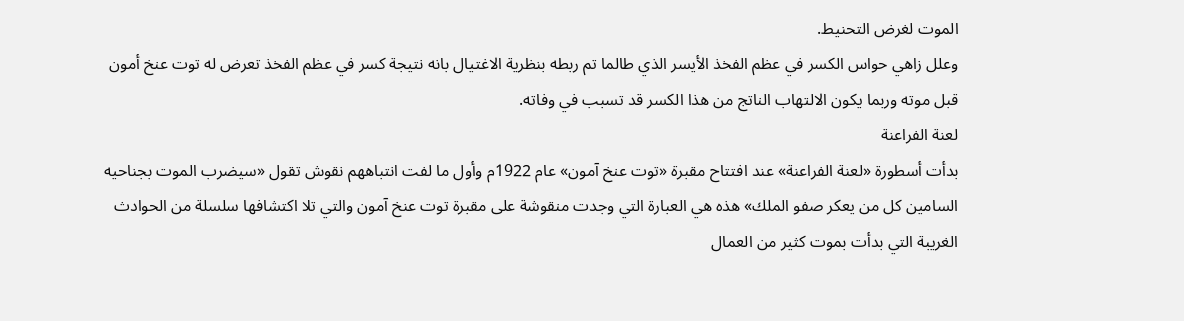الموت لغرض التحنيط.
وعلل زاهي حواس الكسر في عظم الفخذ الأيسر الذي طالما تم ربطه بنظرية الاغتيال بانه نتيجة كسر في عظم الفخذ تعرض له توت عنخ أمون قبل موته وربما يكون الالتهاب الناتج من هذا الكسر قد تسبب في وفاته.
لعنة الفراعنة
بدأت أسطورة «لعنة الفراعنة» عند افتتاح مقبرة «توت عنخ آمون» عام 1922م وأول ما لفت انتباههم نقوش تقول «سيضرب الموت بجناحيه السامين كل من يعكر صفو الملك» هذه هي العبارة التي وجدت منقوشة على مقبرة توت عنخ آمون والتي تلا اكتشافها سلسلة من الحوادث الغريبة التي بدأت بموت كثير من العمال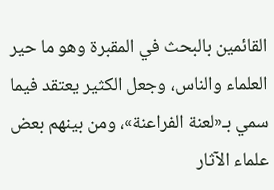القائمين بالبحث في المقبرة وهو ما حير العلماء والناس، وجعل الكثير يعتقد فيما سمي بـ«لعنة الفراعنة»، ومن بينهم بعض علماء الآثار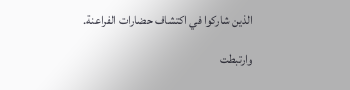الذين شاركوا في اكتشاف حضارات الفراعنة.

وارتبطت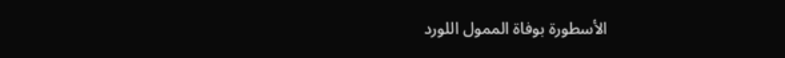الأسطورة بوفاة الممول اللورد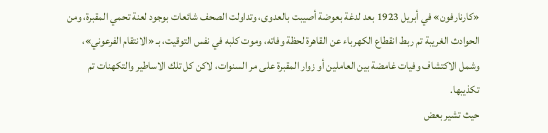«كارنارفون» في أبريل 1923 بعد لدغة بعوضة أصيبت بالعدوى، وتداولت الصحف شائعات بوجود لعنة تحمي المقبرة، ومن الحوادث الغريبة تم ربط انقطاع الكهرباء عن القاهرة لحظة وفاته، وموت كلبه في نفس التوقيت، بـ «الانتقام الفرعوني»، وشمل الاكتشاف وفيات غامضة بين العاملين أو زوار المقبرة على مر السنوات، لاكن كل تلك الاساطير والتكهنات تم تكذيبها.
حيث تشير بعض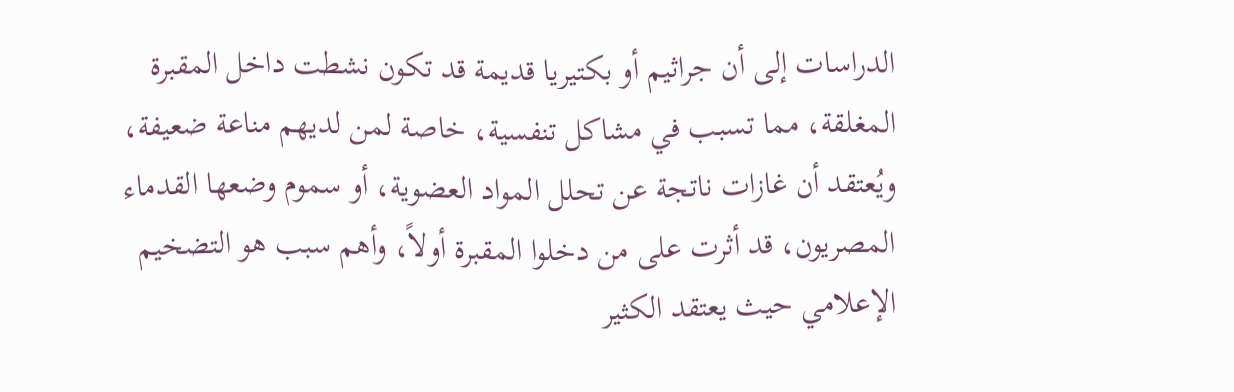الدراسات إلى أن جراثيم أو بكتيريا قديمة قد تكون نشطت داخل المقبرة المغلقة، مما تسبب في مشاكل تنفسية، خاصة لمن لديهم مناعة ضعيفة، ويُعتقد أن غازات ناتجة عن تحلل المواد العضوية، أو سموم وضعها القدماء المصريون، قد أثرت على من دخلوا المقبرة أولاً، وأهم سبب هو التضخيم الإعلامي حيث يعتقد الكثير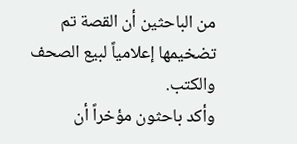من الباحثين أن القصة تم تضخيمها إعلامياً لبيع الصحف والكتب.
وأكد باحثون مؤخراً أن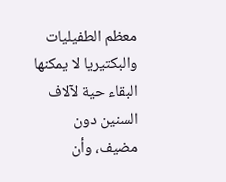معظم الطفيليات والبكتيريا لا يمكنها البقاء حية لآلاف السنين دون مضيف، وأن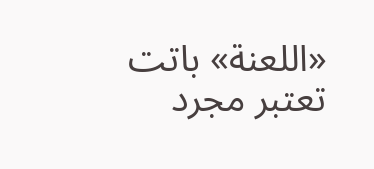«اللعنة» باتت تعتبر مجرد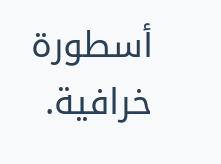أسطورة خرافية.